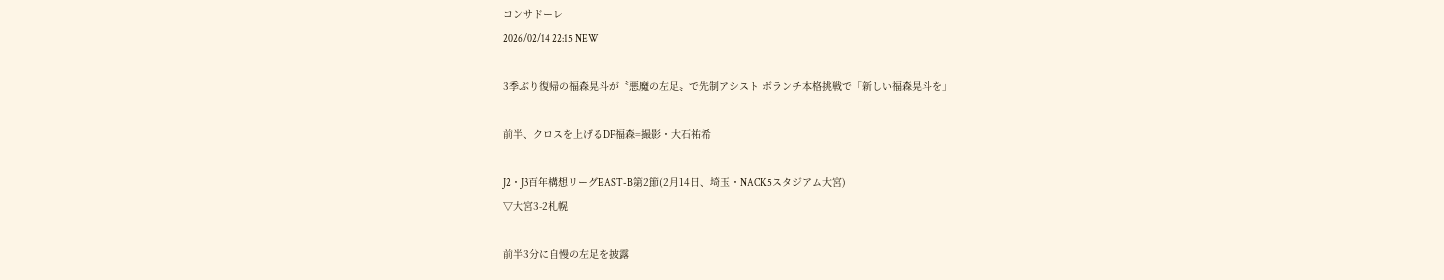コンサドーレ
2026/02/14 22:15 NEW

3季ぶり復帰の福森晃斗が〝悪魔の左足〟で先制アシスト ボランチ本格挑戦で「新しい福森晃斗を」

前半、クロスを上げるDF福森=撮影・大石祐希

J2・J3百年構想リーグEAST-B第2節(2月14日、埼玉・NACK5スタジアム大宮)
▽大宮3-2札幌

前半3分に自慢の左足を披露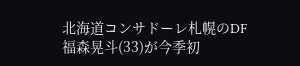北海道コンサドーレ札幌のDF福森晃斗(33)が今季初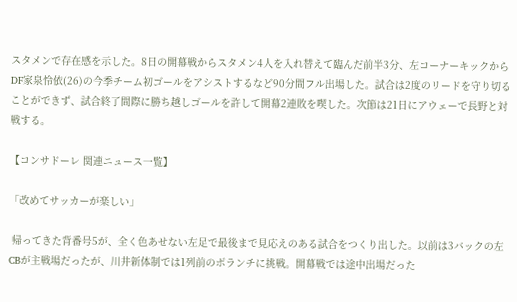スタメンで存在感を示した。8日の開幕戦からスタメン4人を入れ替えて臨んだ前半3分、左コーナーキックからDF家泉怜依(26)の今季チーム初ゴールをアシストするなど90分間フル出場した。試合は2度のリードを守り切ることができず、試合終了間際に勝ち越しゴールを許して開幕2連敗を喫した。次節は21日にアウェーで長野と対戦する。

【コンサドーレ 関連ニュース一覧】

「改めてサッカーが楽しい」

 帰ってきた背番号5が、全く色あせない左足で最後まで見応えのある試合をつくり出した。以前は3バックの左CBが主戦場だったが、川井新体制では1列前のボランチに挑戦。開幕戦では途中出場だった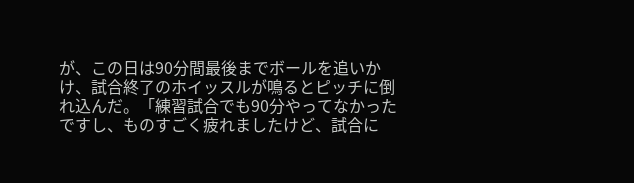が、この日は90分間最後までボールを追いかけ、試合終了のホイッスルが鳴るとピッチに倒れ込んだ。「練習試合でも90分やってなかったですし、ものすごく疲れましたけど、試合に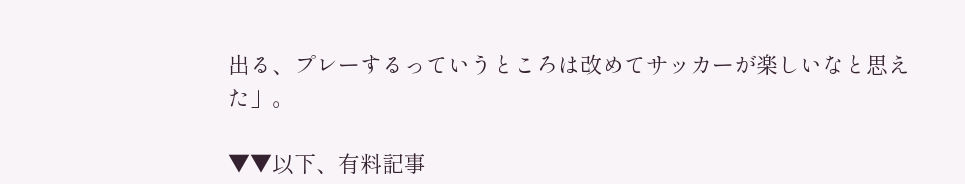出る、プレーするっていうところは改めてサッカーが楽しいなと思えた」。

▼▼以下、有料記事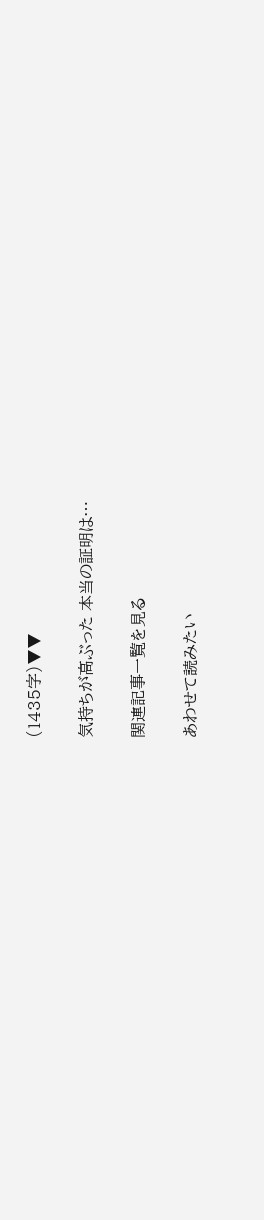(1435字)▼▼

気持ちが高ぶった 本当の証明は…

関連記事一覧を見る

あわせて読みたい